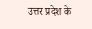उत्तर प्रदेश के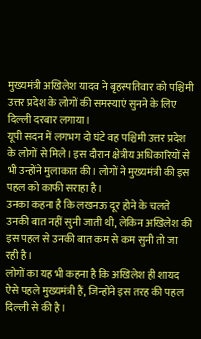मुख्यमंत्री अखिलेश यादव ने बृहस्पतिवार को पश्चिमी उत्तर प्रदेश के लोगों की समस्याएं सुनने के लिए दिल्ली दरबार लगाया।
यूपी सदन में लगभग दो घंटे वह पश्चिमी उत्तर प्रदेश के लोगों से मिले। इस दौरान क्षेत्रीय अधिकारियों से भी उन्होंने मुलाकात की। लोगों ने मुख्यमंत्री की इस पहल को काफी सराहा है।
उनका कहना है कि लखनऊ दूर होने के चलते उनकी बात नहीं सुनी जाती थी, लेकिन अखिलेश की इस पहल से उनकी बात कम से कम सुनी तो जा रही है।
लोगों का यह भी कहना है कि अखिलेश ही शायद ऐसे पहले मुख्यमंत्री हैं, जिन्होंने इस तरह की पहल दिल्ली से की है।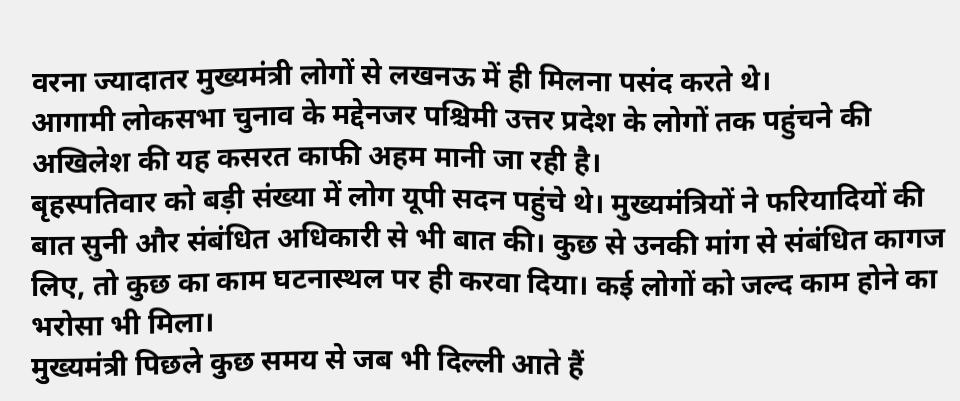वरना ज्यादातर मुख्यमंत्री लोगों से लखनऊ में ही मिलना पसंद करते थे।
आगामी लोकसभा चुनाव के मद्देनजर पश्चिमी उत्तर प्रदेश के लोगों तक पहुंचने की अखिलेश की यह कसरत काफी अहम मानी जा रही है।
बृहस्पतिवार को बड़ी संख्या में लोग यूपी सदन पहुंचे थे। मुख्यमंत्रियों ने फरियादियों की बात सुनी और संबंधित अधिकारी से भी बात की। कुछ से उनकी मांग से संबंधित कागज लिए, तो कुछ का काम घटनास्थल पर ही करवा दिया। कई लोगों को जल्द काम होने का भरोसा भी मिला।
मुख्यमंत्री पिछले कुछ समय से जब भी दिल्ली आते हैं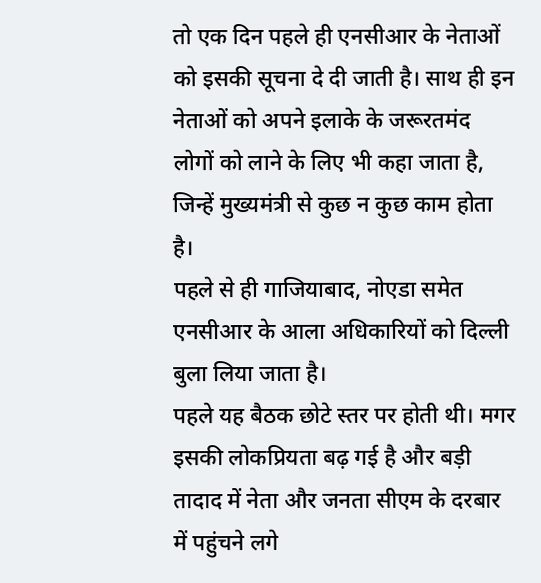तो एक दिन पहले ही एनसीआर के नेताओं को इसकी सूचना दे दी जाती है। साथ ही इन नेताओं को अपने इलाके के जरूरतमंद लोगों को लाने के लिए भी कहा जाता है, जिन्हें मुख्यमंत्री से कुछ न कुछ काम होता है।
पहले से ही गाजियाबाद, नोएडा समेत एनसीआर के आला अधिकारियों को दिल्ली बुला लिया जाता है।
पहले यह बैठक छोटे स्तर पर होती थी। मगर इसकी लोकप्रियता बढ़ गई है और बड़ी तादाद में नेता और जनता सीएम के दरबार में पहुंचने लगे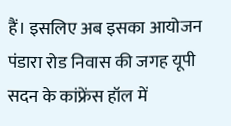हैं। इसलिए अब इसका आयोजन पंडारा रोड निवास की जगह यूपी सदन के कांफ्रेंस हॉल में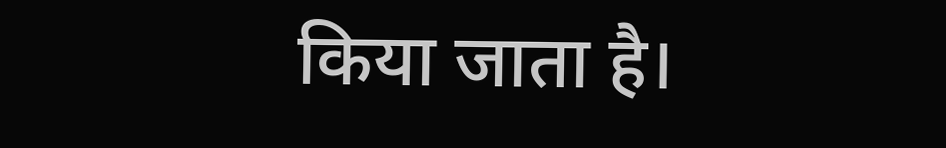किया जाता है।